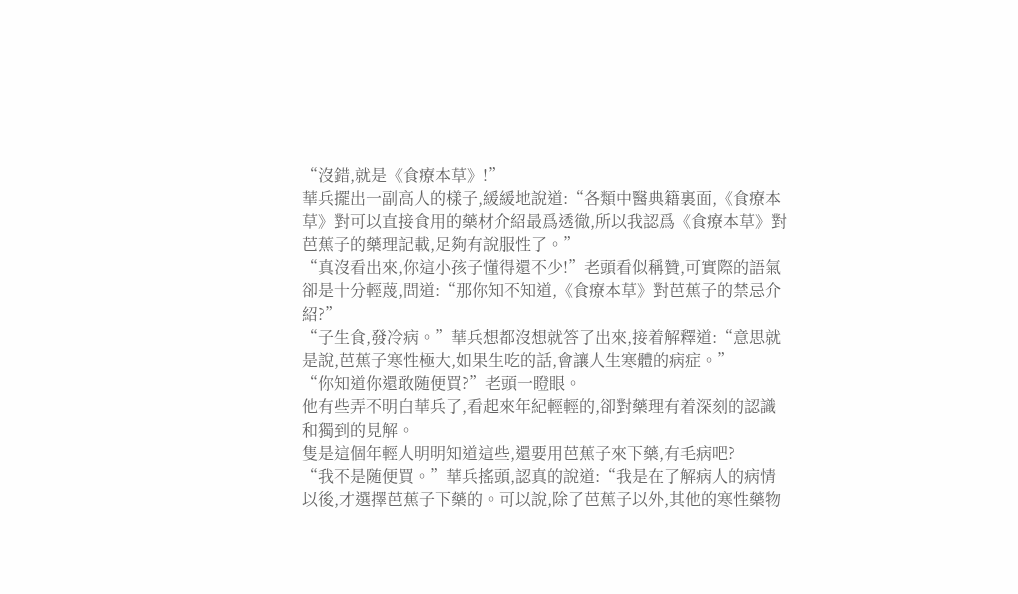“沒錯,就是《食療本草》!”
華兵擺出一副高人的樣子,緩緩地說道:“各類中醫典籍裏面,《食療本草》對可以直接食用的藥材介紹最爲透徹,所以我認爲《食療本草》對芭蕉子的藥理記載,足夠有說服性了。”
“真沒看出來,你這小孩子懂得還不少!”老頭看似稱贊,可實際的語氣卻是十分輕蔑,問道:“那你知不知道,《食療本草》對芭蕉子的禁忌介紹?”
“子生食,發冷病。”華兵想都沒想就答了出來,接着解釋道:“意思就是說,芭蕉子寒性極大,如果生吃的話,會讓人生寒體的病症。”
“你知道你還敢随便買?”老頭一瞪眼。
他有些弄不明白華兵了,看起來年紀輕輕的,卻對藥理有着深刻的認識和獨到的見解。
隻是這個年輕人明明知道這些,還要用芭蕉子來下藥,有毛病吧?
“我不是随便買。”華兵搖頭,認真的說道:“我是在了解病人的病情以後,才選擇芭蕉子下藥的。可以說,除了芭蕉子以外,其他的寒性藥物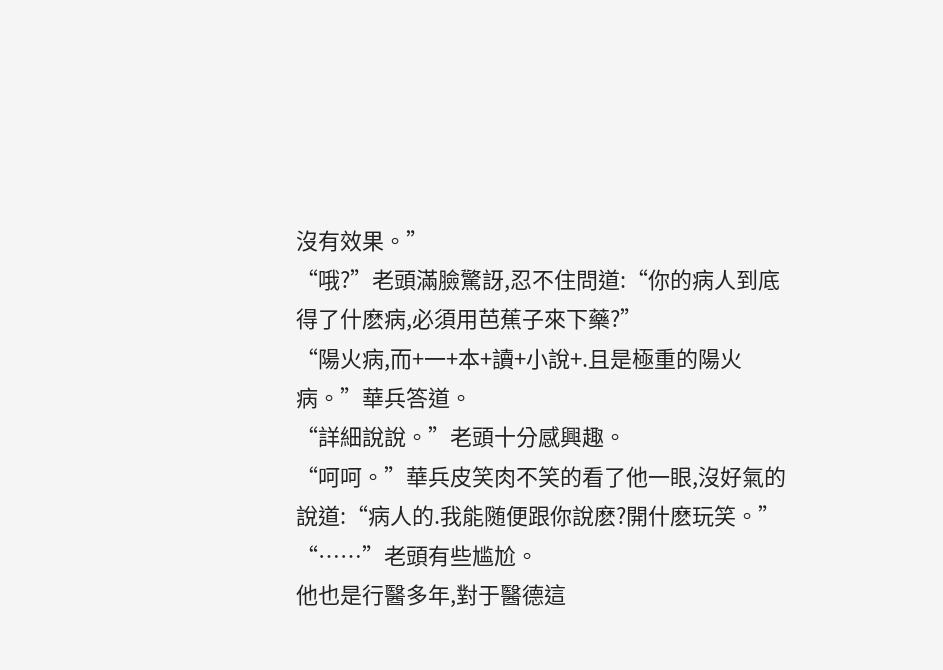沒有效果。”
“哦?”老頭滿臉驚訝,忍不住問道:“你的病人到底得了什麽病,必須用芭蕉子來下藥?”
“陽火病,而+一+本+讀+小說+.且是極重的陽火病。”華兵答道。
“詳細說說。”老頭十分感興趣。
“呵呵。”華兵皮笑肉不笑的看了他一眼,沒好氣的說道:“病人的.我能随便跟你說麽?開什麽玩笑。”
“……”老頭有些尴尬。
他也是行醫多年,對于醫德這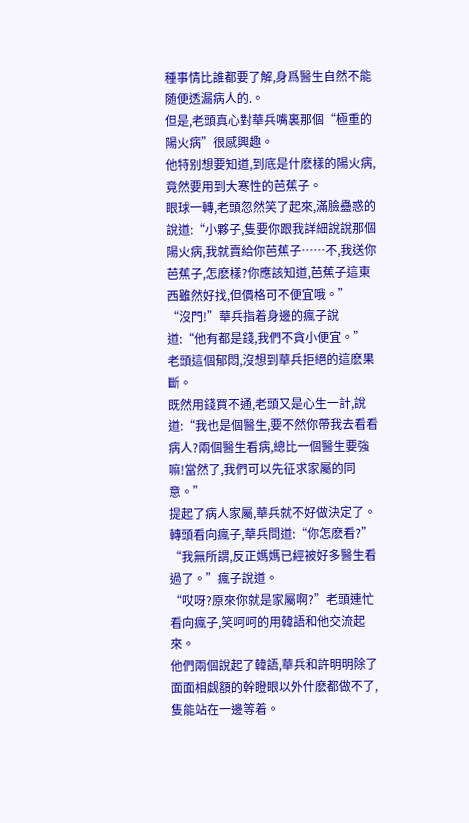種事情比誰都要了解,身爲醫生自然不能随便透漏病人的.。
但是,老頭真心對華兵嘴裏那個“極重的陽火病”很感興趣。
他特别想要知道,到底是什麽樣的陽火病,竟然要用到大寒性的芭蕉子。
眼球一轉,老頭忽然笑了起來,滿臉蠱惑的說道:“小夥子,隻要你跟我詳細說說那個陽火病,我就賣給你芭蕉子……不,我送你芭蕉子,怎麽樣?你應該知道,芭蕉子這東西雖然好找,但價格可不便宜哦。”
“沒門!”華兵指着身邊的瘋子說道:“他有都是錢,我們不貪小便宜。”
老頭這個郁悶,沒想到華兵拒絕的這麽果斷。
既然用錢買不通,老頭又是心生一計,說道:“我也是個醫生,要不然你帶我去看看病人?兩個醫生看病,總比一個醫生要強嘛!當然了,我們可以先征求家屬的同意。”
提起了病人家屬,華兵就不好做決定了。
轉頭看向瘋子,華兵問道:“你怎麽看?”
“我無所謂,反正媽媽已經被好多醫生看過了。”瘋子說道。
“哎呀?原來你就是家屬啊?”老頭連忙看向瘋子,笑呵呵的用韓語和他交流起來。
他們兩個說起了韓語,華兵和許明明除了面面相觑額的幹瞪眼以外什麽都做不了,隻能站在一邊等着。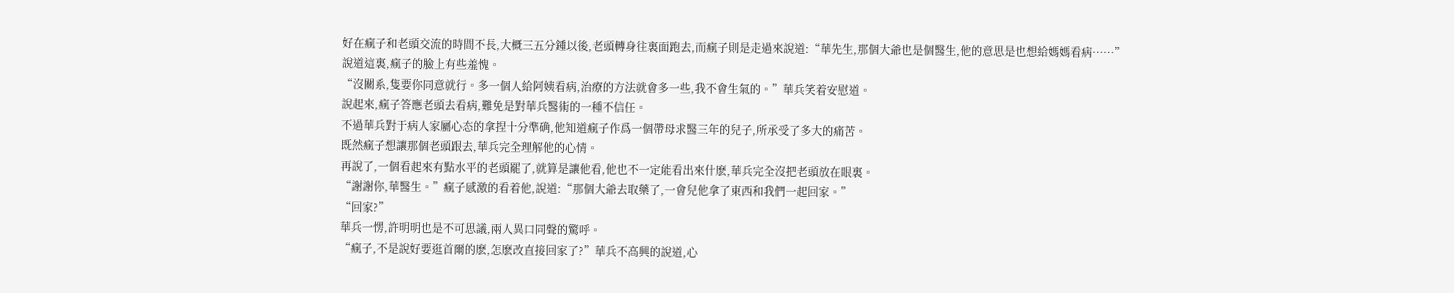好在瘋子和老頭交流的時間不長,大概三五分鍾以後,老頭轉身往裏面跑去,而瘋子則是走過來說道:“華先生,那個大爺也是個醫生,他的意思是也想給媽媽看病……”
說道這裏,瘋子的臉上有些羞愧。
“沒關系,隻要你同意就行。多一個人給阿姨看病,治療的方法就會多一些,我不會生氣的。”華兵笑着安慰道。
說起來,瘋子答應老頭去看病,難免是對華兵醫術的一種不信任。
不過華兵對于病人家屬心态的拿捏十分準确,他知道瘋子作爲一個帶母求醫三年的兒子,所承受了多大的痛苦。
既然瘋子想讓那個老頭跟去,華兵完全理解他的心情。
再說了,一個看起來有點水平的老頭罷了,就算是讓他看,他也不一定能看出來什麽,華兵完全沒把老頭放在眼裏。
“謝謝你,華醫生。”瘋子感激的看着他,說道:“那個大爺去取藥了,一會兒他拿了東西和我們一起回家。”
“回家?”
華兵一愣,許明明也是不可思議,兩人異口同聲的驚呼。
“瘋子,不是說好要逛首爾的麽,怎麽改直接回家了?”華兵不高興的說道,心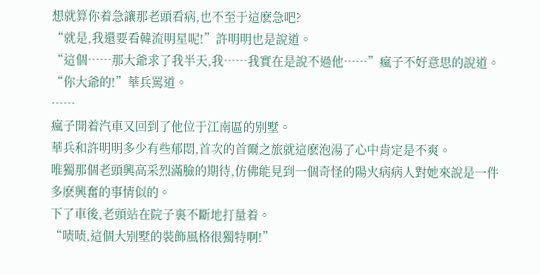想就算你着急讓那老頭看病,也不至于這麽急吧?
“就是,我還要看韓流明星呢!”許明明也是說道。
“這個……那大爺求了我半天,我……我實在是說不過他……”瘋子不好意思的說道。
“你大爺的!”華兵罵道。
……
瘋子開着汽車又回到了他位于江南區的别墅。
華兵和許明明多少有些郁悶,首次的首爾之旅就這麽泡湯了心中肯定是不爽。
唯獨那個老頭興高采烈滿臉的期待,仿佛能見到一個奇怪的陽火病病人對她來說是一件多麽興奮的事情似的。
下了車後,老頭站在院子裏不斷地打量着。
“啧啧,這個大别墅的裝飾風格很獨特啊!”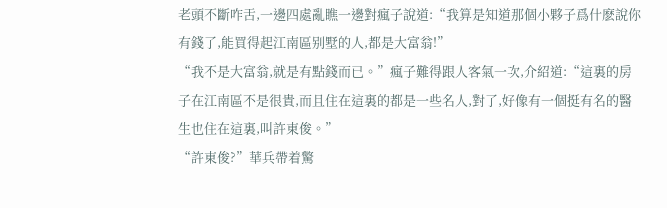老頭不斷咋舌,一邊四處亂瞧一邊對瘋子說道:“我算是知道那個小夥子爲什麽說你有錢了,能買得起江南區别墅的人,都是大富翁!”
“我不是大富翁,就是有點錢而已。”瘋子難得跟人客氣一次,介紹道:“這裏的房子在江南區不是很貴,而且住在這裏的都是一些名人,對了,好像有一個挺有名的醫生也住在這裏,叫許東俊。”
“許東俊?”華兵帶着驚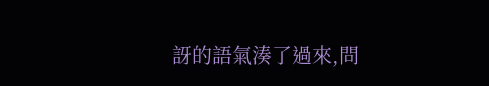訝的語氣湊了過來,問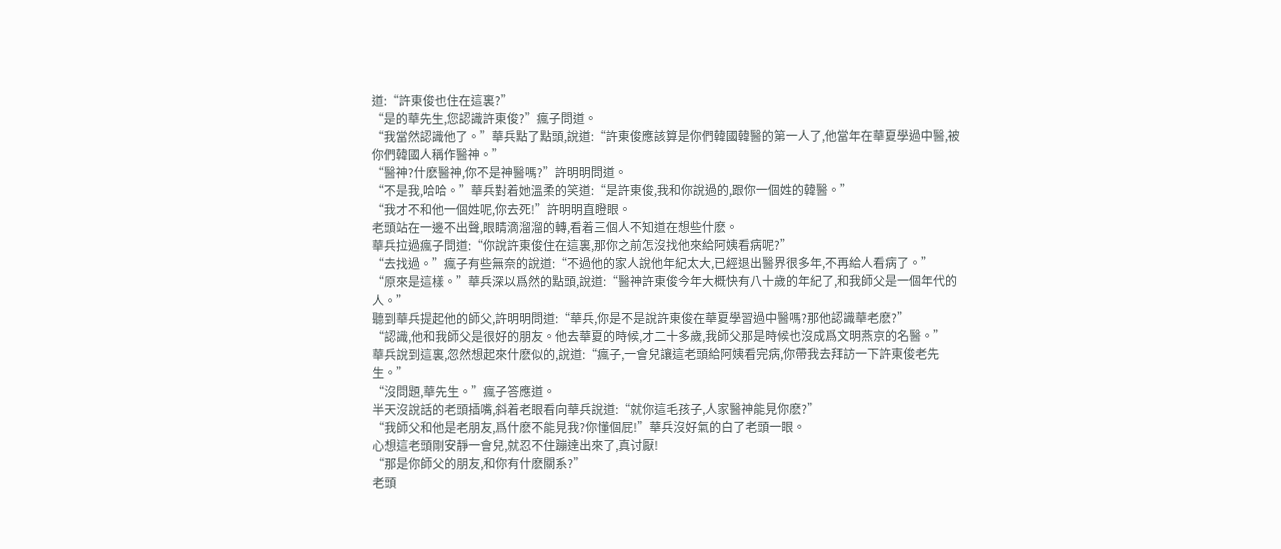道:“許東俊也住在這裏?”
“是的華先生,您認識許東俊?”瘋子問道。
“我當然認識他了。”華兵點了點頭,說道:“許東俊應該算是你們韓國韓醫的第一人了,他當年在華夏學過中醫,被你們韓國人稱作醫神。”
“醫神?什麽醫神,你不是神醫嗎?”許明明問道。
“不是我,哈哈。”華兵對着她溫柔的笑道:“是許東俊,我和你說過的,跟你一個姓的韓醫。”
“我才不和他一個姓呢,你去死!”許明明直瞪眼。
老頭站在一邊不出聲,眼睛滴溜溜的轉,看着三個人不知道在想些什麽。
華兵拉過瘋子問道:“你說許東俊住在這裏,那你之前怎沒找他來給阿姨看病呢?”
“去找過。”瘋子有些無奈的說道:“不過他的家人說他年紀太大,已經退出醫界很多年,不再給人看病了。”
“原來是這樣。”華兵深以爲然的點頭,說道:“醫神許東俊今年大概快有八十歲的年紀了,和我師父是一個年代的人。”
聽到華兵提起他的師父,許明明問道:“華兵,你是不是說許東俊在華夏學習過中醫嗎?那他認識華老麽?”
“認識,他和我師父是很好的朋友。他去華夏的時候,才二十多歲,我師父那是時候也沒成爲文明燕京的名醫。”
華兵說到這裏,忽然想起來什麽似的,說道:“瘋子,一會兒讓這老頭給阿姨看完病,你帶我去拜訪一下許東俊老先生。”
“沒問題,華先生。”瘋子答應道。
半天沒說話的老頭插嘴,斜着老眼看向華兵說道:“就你這毛孩子,人家醫神能見你麽?”
“我師父和他是老朋友,爲什麽不能見我?你懂個屁!”華兵沒好氣的白了老頭一眼。
心想這老頭剛安靜一會兒,就忍不住蹦達出來了,真讨厭!
“那是你師父的朋友,和你有什麽關系?”
老頭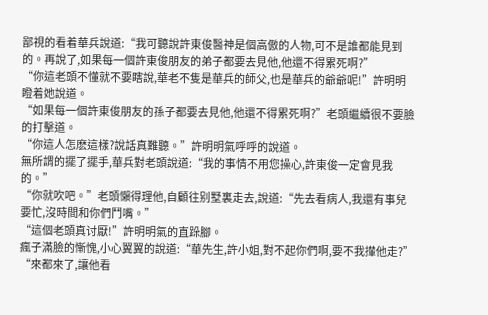鄙視的看着華兵說道:“我可聽說許東俊醫神是個高傲的人物,可不是誰都能見到的。再說了,如果每一個許東俊朋友的弟子都要去見他,他還不得累死啊?”
“你這老頭不懂就不要瞎說,華老不隻是華兵的師父,也是華兵的爺爺呢!”許明明瞪着她說道。
“如果每一個許東俊朋友的孫子都要去見他,他還不得累死啊?”老頭繼續很不要臉的打擊道。
“你這人怎麽這樣?說話真難聽。”許明明氣呼呼的說道。
無所謂的擺了擺手,華兵對老頭說道:“我的事情不用您操心,許東俊一定會見我的。”
“你就吹吧。”老頭懶得理他,自顧往别墅裏走去,說道:“先去看病人,我還有事兒要忙,沒時間和你們鬥嘴。”
“這個老頭真讨厭!”許明明氣的直跺腳。
瘋子滿臉的慚愧,小心翼翼的說道:“華先生,許小姐,對不起你們啊,要不我攆他走?”
“來都來了,讓他看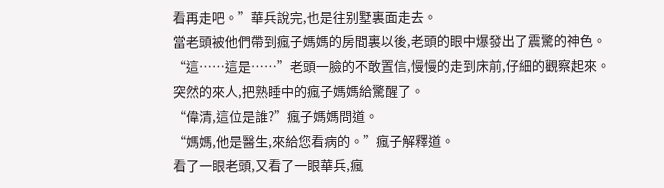看再走吧。”華兵說完,也是往别墅裏面走去。
當老頭被他們帶到瘋子媽媽的房間裏以後,老頭的眼中爆發出了震驚的神色。
“這……這是……”老頭一臉的不敢置信,慢慢的走到床前,仔細的觀察起來。
突然的來人,把熟睡中的瘋子媽媽給驚醒了。
“偉清,這位是誰?”瘋子媽媽問道。
“媽媽,他是醫生,來給您看病的。”瘋子解釋道。
看了一眼老頭,又看了一眼華兵,瘋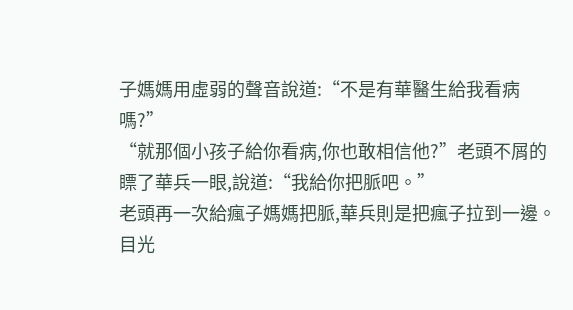子媽媽用虛弱的聲音說道:“不是有華醫生給我看病嗎?”
“就那個小孩子給你看病,你也敢相信他?”老頭不屑的瞟了華兵一眼,說道:“我給你把脈吧。”
老頭再一次給瘋子媽媽把脈,華兵則是把瘋子拉到一邊。
目光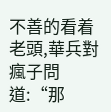不善的看着老頭,華兵對瘋子問道:“那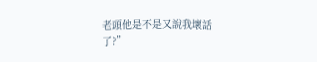老頭他是不是又說我壞話了?”